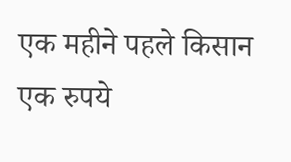एक महीने पहले किसान एक रुपये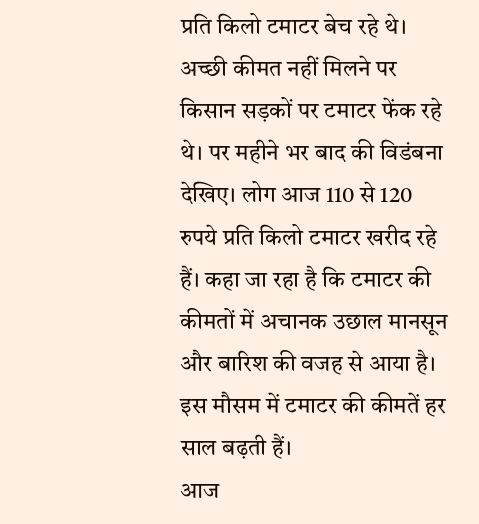प्रति किलो टमाटर बेच रहे थे। अच्छी कीमत नहीं मिलने पर किसान सड़कों पर टमाटर फेंक रहे थे। पर महीने भर बाद की विडंबना देखिए। लोग आज 110 से 120 रुपये प्रति किलो टमाटर खरीद रहे हैं। कहा जा रहा है कि टमाटर की कीमतों में अचानक उछाल मानसून और बारिश की वजह से आया है। इस मौसम में टमाटर की कीमतें हर साल बढ़ती हैं।
आज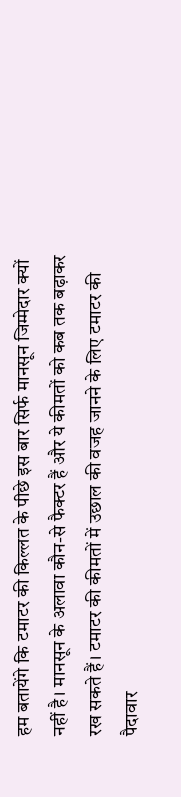हम बतायेंगे कि टमाटर की किल्लत के पीछे इस बार सिर्फ मानसून जिम्मेदार क्यों नहीं है। मानसून के अलावा कौन-से फैक्टर हैं और ये कीमतों को कब तक बढ़ाकर रख सकते हैं। टमाटर की कीमतों में उछाल की वजह जानने के लिए टमाटर की पैदावार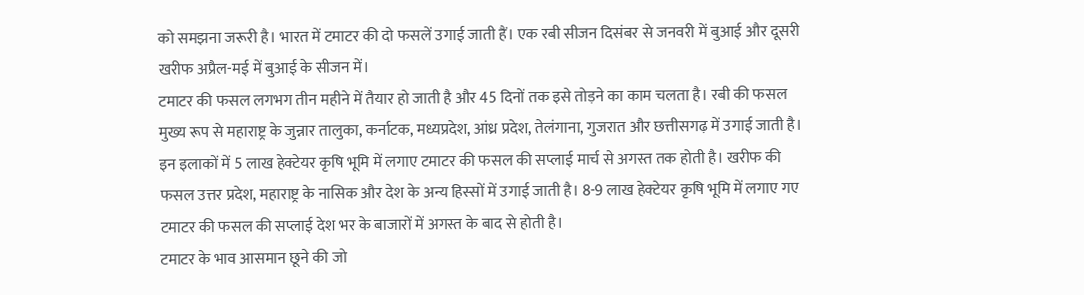को समझना जरूरी है। भारत में टमाटर की दो फसलें उगाई जाती हैं। एक रबी सीजन दिसंबर से जनवरी में बुआई और दूसरी खरीफ अप्रैल-मई में बुआई के सीजन में।
टमाटर की फसल लगभग तीन महीने में तैयार हो जाती है और 45 दिनों तक इसे तोड़ने का काम चलता है। रबी की फसल मुख्य रूप से महाराष्ट्र के जुन्नार तालुका, कर्नाटक, मध्यप्रदेश, आंध्र प्रदेश, तेलंगाना, गुजरात और छत्तीसगढ़ में उगाई जाती है। इन इलाकों में 5 लाख हेक्टेयर कृषि भूमि में लगाए टमाटर की फसल की सप्लाई मार्च से अगस्त तक होती है। खरीफ की फसल उत्तर प्रदेश, महाराष्ट्र के नासिक और देश के अन्य हिस्सों में उगाई जाती है। 8-9 लाख हेक्टेयर कृषि भूमि में लगाए गए टमाटर की फसल की सप्लाई देश भर के बाजारों में अगस्त के बाद से होती है।
टमाटर के भाव आसमान छूने की जो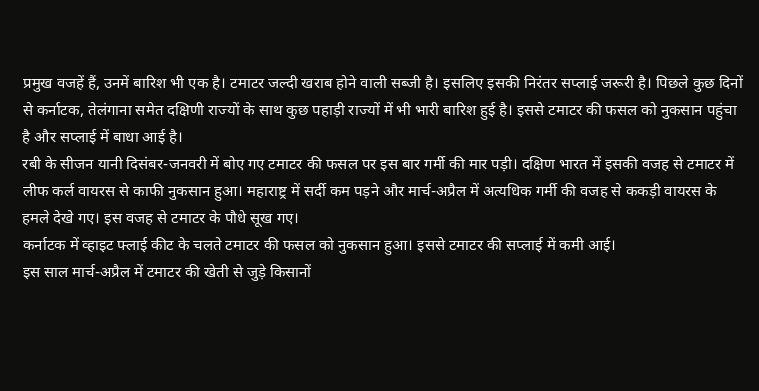प्रमुख वजहें हैं, उनमें बारिश भी एक है। टमाटर जल्दी खराब होने वाली सब्जी है। इसलिए इसकी निरंतर सप्लाई जरूरी है। पिछले कुछ दिनों से कर्नाटक, तेलंगाना समेत दक्षिणी राज्यों के साथ कुछ पहाड़ी राज्यों में भी भारी बारिश हुई है। इससे टमाटर की फसल को नुकसान पहुंचा है और सप्लाई में बाधा आई है।
रबी के सीजन यानी दिसंबर-जनवरी में बोए गए टमाटर की फसल पर इस बार गर्मी की मार पड़ी। दक्षिण भारत में इसकी वजह से टमाटर में लीफ कर्ल वायरस से काफी नुकसान हुआ। महाराष्ट्र में सर्दी कम पड़ने और मार्च-अप्रैल में अत्यधिक गर्मी की वजह से ककड़ी वायरस के हमले देखे गए। इस वजह से टमाटर के पौधे सूख गए।
कर्नाटक में व्हाइट फ्लाई कीट के चलते टमाटर की फसल को नुकसान हुआ। इससे टमाटर की सप्लाई में कमी आई।
इस साल मार्च-अप्रैल में टमाटर की खेती से जुड़े किसानों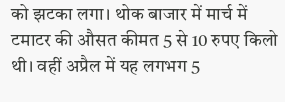को झटका लगा। थोक बाजार में मार्च में टमाटर की औसत कीमत 5 से 10 रुपए किलो थी। वहीं अप्रैल में यह लगभग 5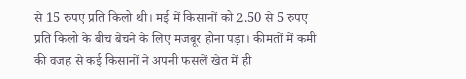से 15 रुपए प्रति किलो थी। मई में किसानों को 2.50 से 5 रुपए प्रति किलो के बीच बेचने के लिए मजबूर होना पड़ा। कीमतों में कमी की वजह से कई किसानों ने अपनी फसलें खेत में ही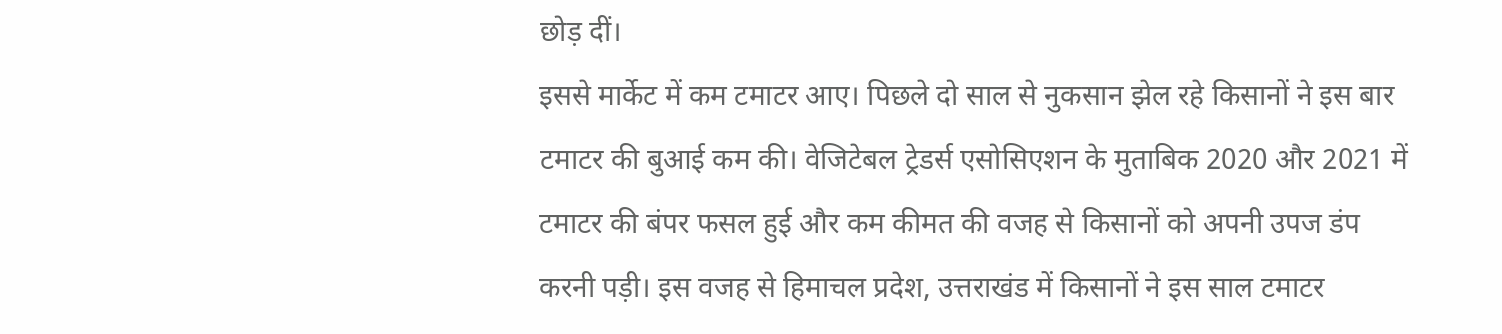छोड़ दीं।
इससे मार्केट में कम टमाटर आए। पिछले दो साल से नुकसान झेल रहे किसानों ने इस बार टमाटर की बुआई कम की। वेजिटेबल ट्रेडर्स एसोसिएशन के मुताबिक 2020 और 2021 में टमाटर की बंपर फसल हुई और कम कीमत की वजह से किसानों को अपनी उपज डंप करनी पड़ी। इस वजह से हिमाचल प्रदेश, उत्तराखंड में किसानों ने इस साल टमाटर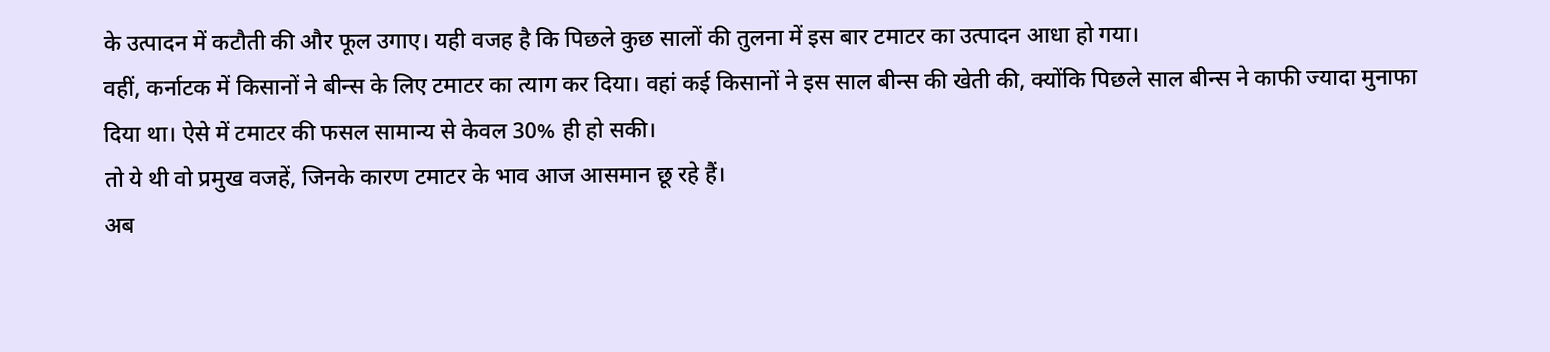के उत्पादन में कटौती की और फूल उगाए। यही वजह है कि पिछले कुछ सालों की तुलना में इस बार टमाटर का उत्पादन आधा हो गया।
वहीं, कर्नाटक में किसानों ने बीन्स के लिए टमाटर का त्याग कर दिया। वहां कई किसानों ने इस साल बीन्स की खेती की, क्योंकि पिछले साल बीन्स ने काफी ज्यादा मुनाफा दिया था। ऐसे में टमाटर की फसल सामान्य से केवल 30% ही हो सकी।
तो ये थी वो प्रमुख वजहें, जिनके कारण टमाटर के भाव आज आसमान छू रहे हैं।
अब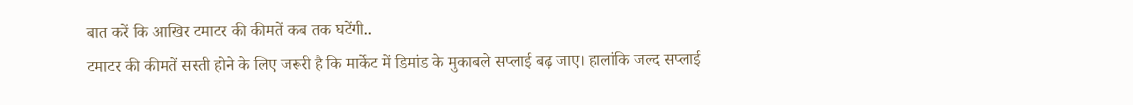बात करें कि आखिर टमाटर की कीमतें कब तक घटेंगी..
टमाटर की कीमतें सस्ती होने के लिए जरूरी है कि मार्केट में डिमांड के मुकाबले सप्लाई बढ़ जाए। हालांकि जल्द सप्लाई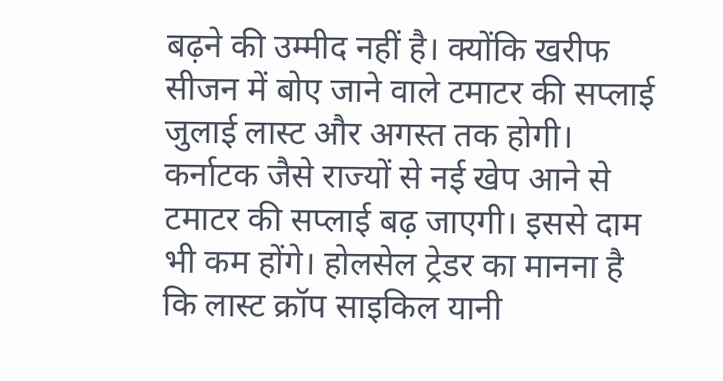बढ़ने की उम्मीद नहीं है। क्योंकि खरीफ सीजन में बोए जाने वाले टमाटर की सप्लाई जुलाई लास्ट और अगस्त तक होगी।
कर्नाटक जैसे राज्यों से नई खेप आने से टमाटर की सप्लाई बढ़ जाएगी। इससे दाम भी कम होंगे। होलसेल ट्रेडर का मानना है कि लास्ट क्रॉप साइकिल यानी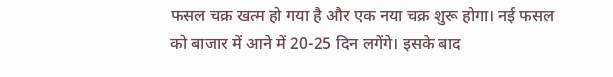फसल चक्र खत्म हो गया है और एक नया चक्र शुरू होगा। नई फसल को बाजार में आने में 20-25 दिन लगेंगे। इसके बाद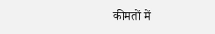कीमतों में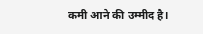कमी आने की उम्मीद है।